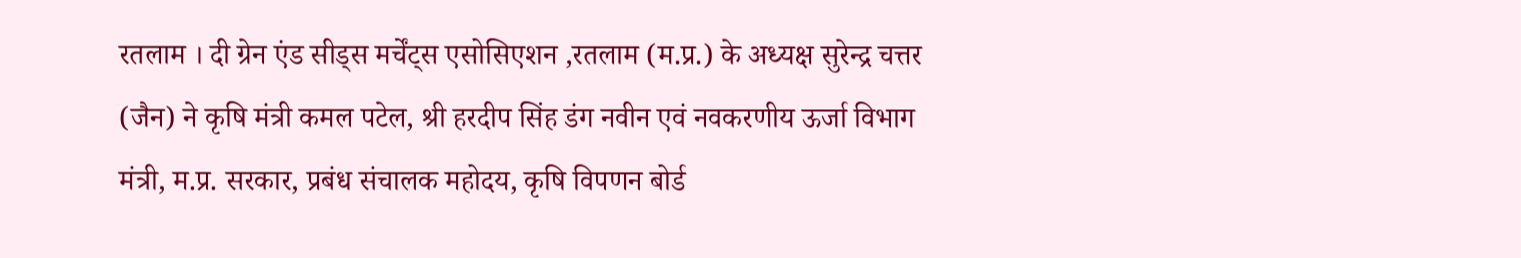रतलाम । दी ग्रेन एंड सीड्स मर्चेंट्स एसोसिएशन ,रतलाम (म.प्र.) के अध्यक्ष सुरेन्द्र चत्तर (जैन) ने कृषि मंत्री कमल पटेल, श्री हरदीप सिंह डंग नवीन एवं नवकरणीय ऊर्जा विभाग मंत्री, म.प्र. सरकार, प्रबंध संचालक महोदय, कृषि विपणन बोर्ड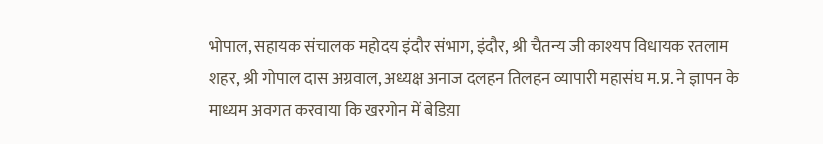भोपाल, सहायक संचालक महोदय इंदौर संभाग, इंदौर, श्री चैतन्य जी काश्यप विधायक रतलाम शहर, श्री गोपाल दास अग्रवाल, अध्यक्ष अनाज दलहन तिलहन व्यापारी महासंघ म.प्र. ने ज्ञापन के माध्यम अवगत करवाया कि खरगोन में बेडिय़ा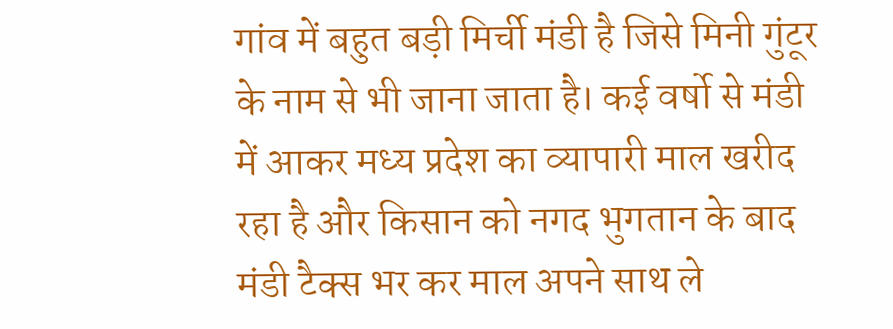गांव में बहुत बड़ी मिर्ची मंडी है जिसे मिनी गुंटूर के नाम से भी जाना जाता है। कई वर्षो से मंडी में आकर मध्य प्रदेश का व्यापारी माल खरीद रहा है और किसान को नगद भुगतान के बाद मंडी टैक्स भर कर माल अपने साथ ले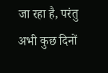जा रहा है, परंतु अभी कुछ दिनों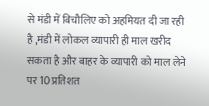से मंडी में बिचौलिए को अहमियत दी जा रही है ,मंडी में लोकल व्यापारी ही माल खरीद सकता है और बाहर के व्यापारी को माल लेने पर 10 प्रतिशत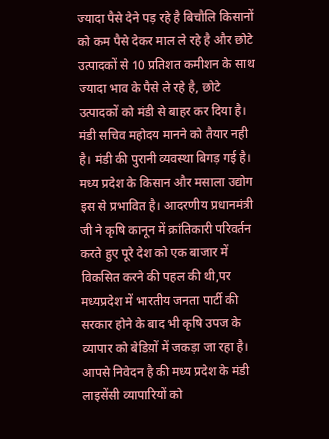ज्यादा पैसे देने पड़ रहे है बिचौलि किसानों को कम पैसे देकर माल ले रहे है और छोटे उत्पादकों से 10 प्रतिशत कमीशन के साथ ज्यादा भाव के पैसे ले रहे है, छोटे उत्पादकों को मंडी से बाहर कर दिया है। मंडी सचिव महोदय मानने को तैयार नही है। मंडी की पुरानी व्यवस्था बिगड़ गई है। मध्य प्रदेश के किसान और मसाला उद्योग इस से प्रभावित है। आदरणीय प्रधानमंत्री जी ने कृषि कानून में क्रांतिकारी परिवर्तन करते हुए पूरे देश को एक बाजार में विकसित करने की पहल की थी,पर मध्यप्रदेश में भारतीय जनता पार्टी की सरकार होने के बाद भी कृषि उपज के व्यापार को बेडिय़ों में जकड़ा जा रहा है। आपसे निवेदन है की मध्य प्रदेश के मंडी लाइसेंसी व्यापारियों को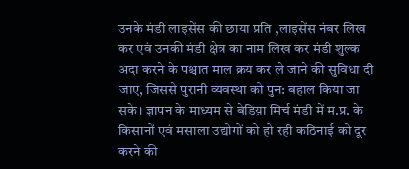उनके मंडी लाइसेंस की छाया प्रति ,लाइसेंस नंबर लिख कर एवं उनकी मंडी क्षेत्र का नाम लिख कर मंडी शुल्क अदा करने के पश्चात माल क्रय कर ले जाने की सुविधा दी जाए, जिससे पुरानी व्यवस्था को पुन: बहाल किया जा सके। ज्ञापन के माध्यम से बेडिय़ा मिर्च मंडी में म.प्र. के किसानों एवं मसाला उद्योगों को हो रही कठिनाई को दूर करने की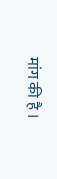मांग की है ।